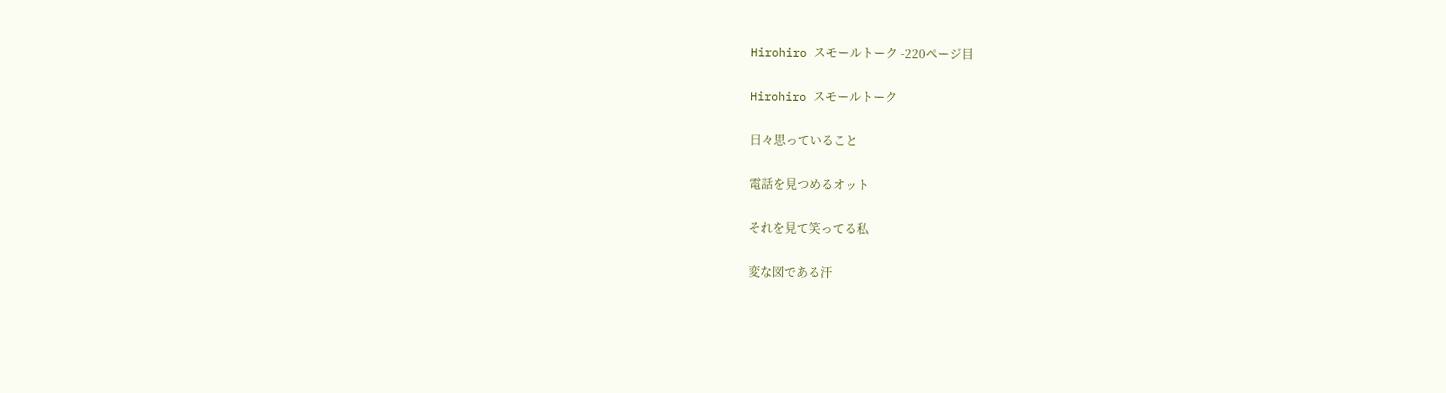Hirohiro スモールトーク -220ページ目

Hirohiro スモールトーク

日々思っていること

電話を見つめるオット

それを見て笑ってる私

変な図である汗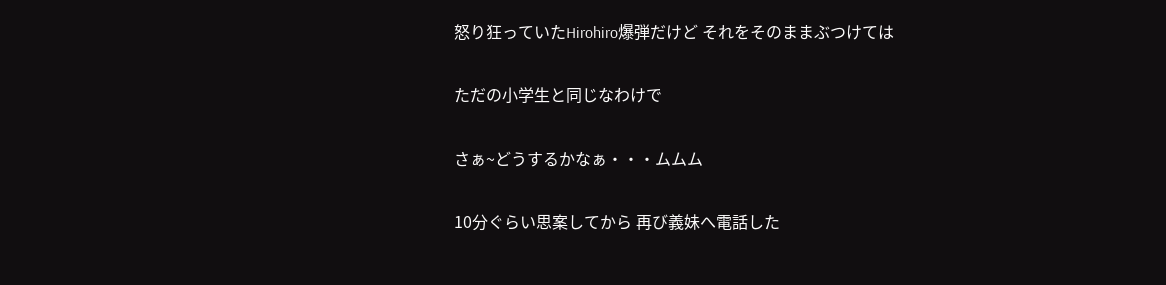怒り狂っていたHirohiro爆弾だけど それをそのままぶつけては

ただの小学生と同じなわけで

さぁ~どうするかなぁ・・・ムムム

10分ぐらい思案してから 再び義妹へ電話した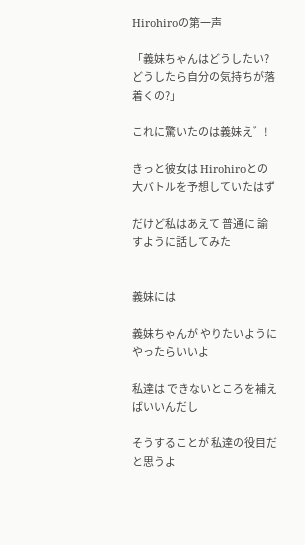Hirohiroの第一声

「義妹ちゃんはどうしたい? どうしたら自分の気持ちが落着くの?」

これに驚いたのは義妹え゛!

きっと彼女は Hirohiroとの大バトルを予想していたはず

だけど私はあえて 普通に 諭すように話してみた


義妹には

義妹ちゃんが やりたいようにやったらいいよ

私達は できないところを補えばいいんだし

そうすることが 私達の役目だと思うよ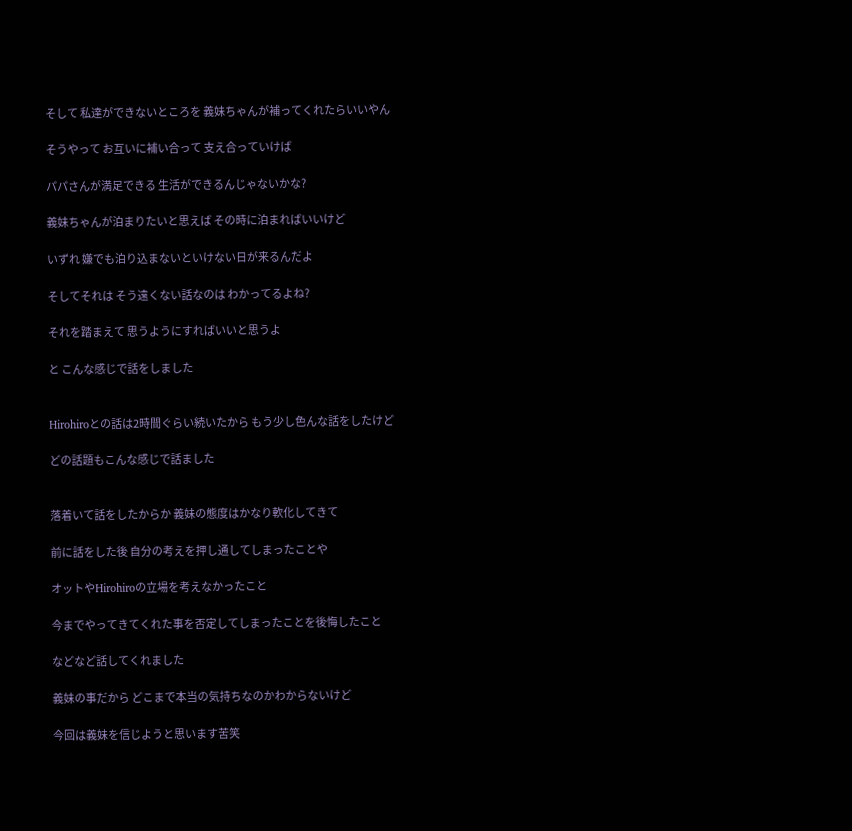そして 私達ができないところを 義妹ちゃんが補ってくれたらいいやん

そうやって お互いに補い合って 支え合っていけば

パパさんが満足できる 生活ができるんじゃないかな?

義妹ちゃんが泊まりたいと思えば その時に泊まればいいけど

いずれ 嫌でも泊り込まないといけない日が来るんだよ

そしてそれは そう遠くない話なのは わかってるよね?

それを踏まえて 思うようにすればいいと思うよ

と こんな感じで話をしました


Hirohiroとの話は2時間ぐらい続いたから もう少し色んな話をしたけど

どの話題もこんな感じで話ました


落着いて話をしたからか 義妹の態度はかなり軟化してきて

前に話をした後 自分の考えを押し通してしまったことや

オットやHirohiroの立場を考えなかったこと

今までやってきてくれた事を否定してしまったことを後悔したこと

などなど話してくれました

義妹の事だから どこまで本当の気持ちなのかわからないけど

今回は義妹を信じようと思います苦笑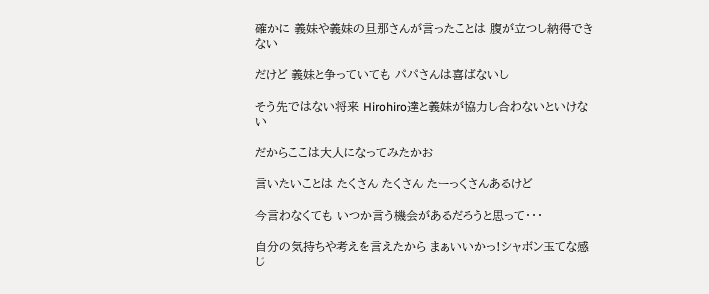確かに 義妹や義妹の旦那さんが言ったことは 腹が立つし納得できない

だけど 義妹と争っていても パパさんは喜ばないし

そう先ではない将来 Hirohiro達と義妹が協力し合わないといけない

だからここは大人になってみたかお

言いたいことは たくさん たくさん たーっくさんあるけど

今言わなくても いつか言う機会があるだろうと思って・・・

自分の気持ちや考えを言えたから まぁいいかっ!シャボン玉てな感じ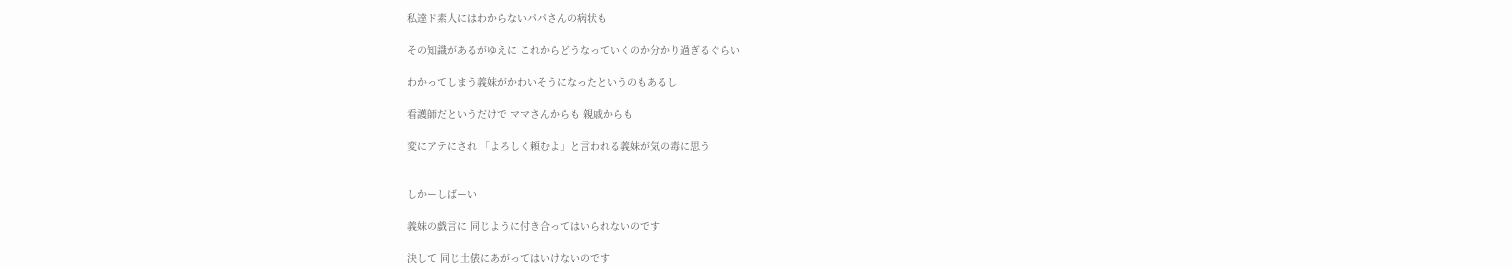私達ド素人にはわからないパパさんの病状も

その知識があるがゆえに これからどうなっていくのか分かり過ぎるぐらい

わかってしまう義妹がかわいそうになったというのもあるし

看護師だというだけで ママさんからも 親戚からも

変にアテにされ 「よろしく頼むよ」と言われる義妹が気の毒に思う


しかーしばーい

義妹の戯言に 同じように付き合ってはいられないのです

決して 同じ土俵にあがってはいけないのです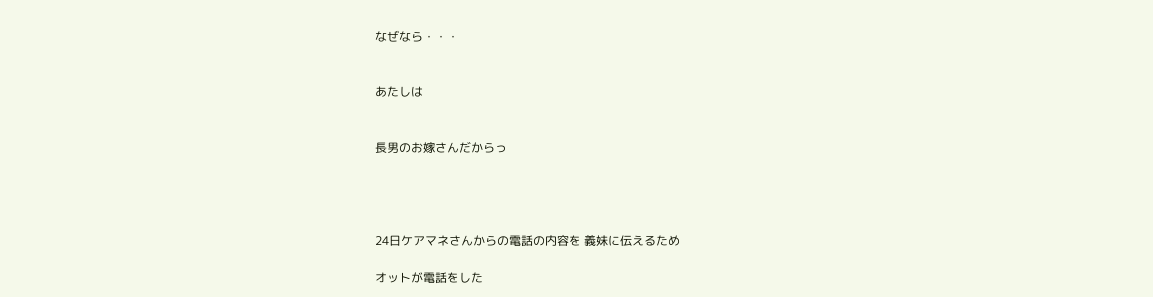なぜなら・・・


あたしは


長男のお嫁さんだからっ




24日ケアマネさんからの電話の内容を 義妹に伝えるため

オットが電話をした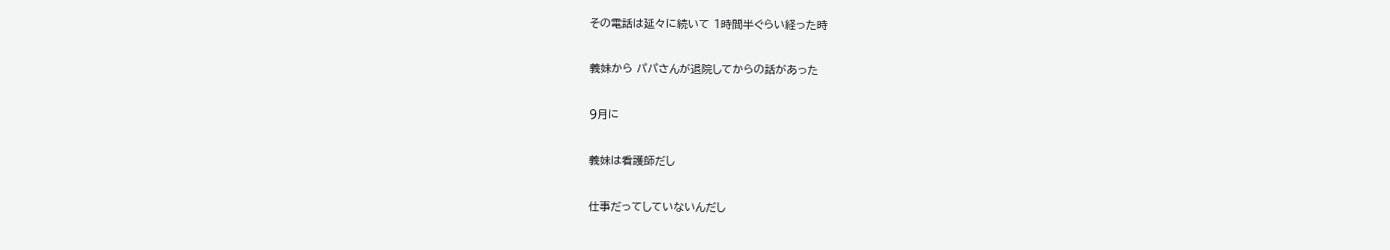その電話は延々に続いて 1時間半ぐらい経った時

義妹から パパさんが退院してからの話があった

9月に

義妹は看護師だし

仕事だってしていないんだし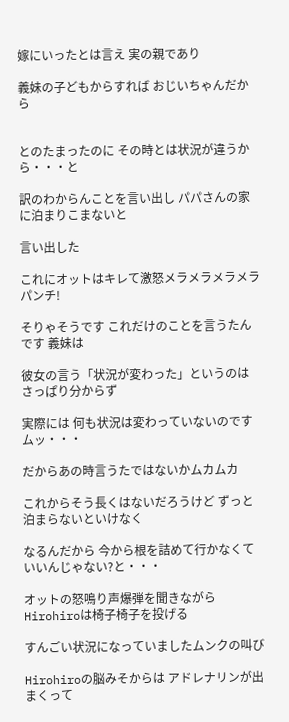嫁にいったとは言え 実の親であり

義妹の子どもからすれば おじいちゃんだから


とのたまったのに その時とは状況が違うから・・・と

訳のわからんことを言い出し パパさんの家に泊まりこまないと

言い出した

これにオットはキレて激怒メラメラメラメラパンチ!

そりゃそうです これだけのことを言うたんです 義妹は

彼女の言う「状況が変わった」というのは さっぱり分からず

実際には 何も状況は変わっていないのですムッ・・・

だからあの時言うたではないかムカムカ

これからそう長くはないだろうけど ずっと泊まらないといけなく

なるんだから 今から根を詰めて行かなくていいんじゃない?と・・・

オットの怒鳴り声爆弾を聞きながら Hirohiroは椅子椅子を投げる

すんごい状況になっていましたムンクの叫び

Hirohiroの脳みそからは アドレナリンが出まくって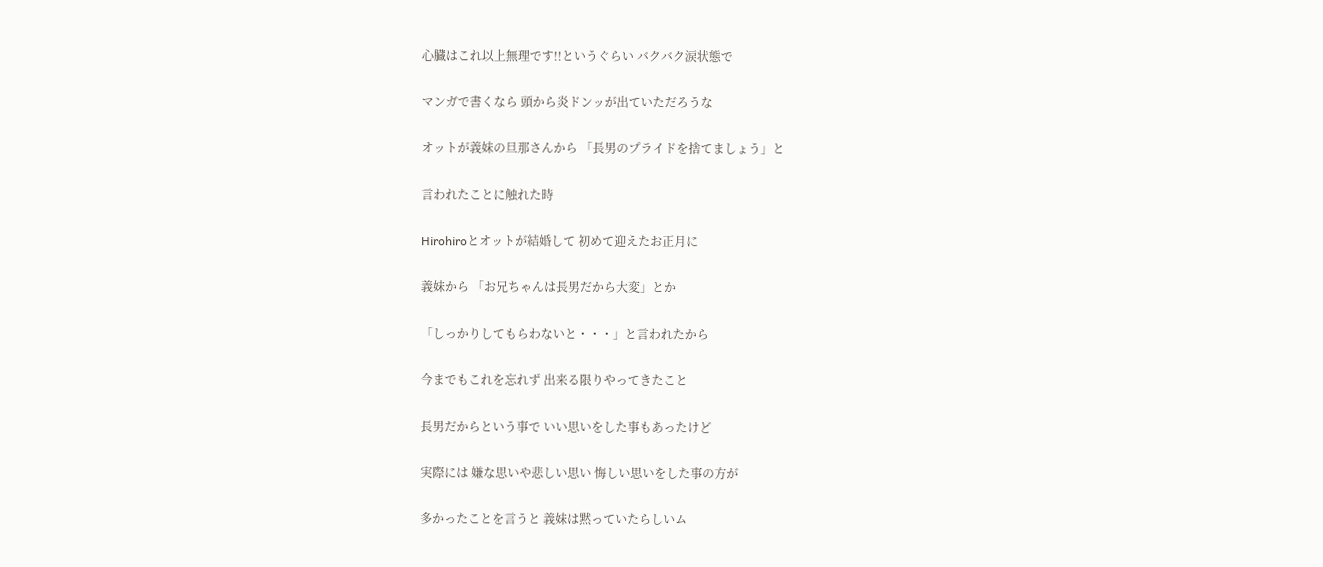心臓はこれ以上無理です!!というぐらい バクバク涙状態で

マンガで書くなら 頭から炎ドンッが出ていただろうな

オットが義妹の旦那さんから 「長男のプライドを捨てましょう」と

言われたことに触れた時

Hirohiroとオットが結婚して 初めて迎えたお正月に

義妹から 「お兄ちゃんは長男だから大変」とか

「しっかりしてもらわないと・・・」と言われたから

今までもこれを忘れず 出来る限りやってきたこと

長男だからという事で いい思いをした事もあったけど

実際には 嫌な思いや悲しい思い 悔しい思いをした事の方が

多かったことを言うと 義妹は黙っていたらしいム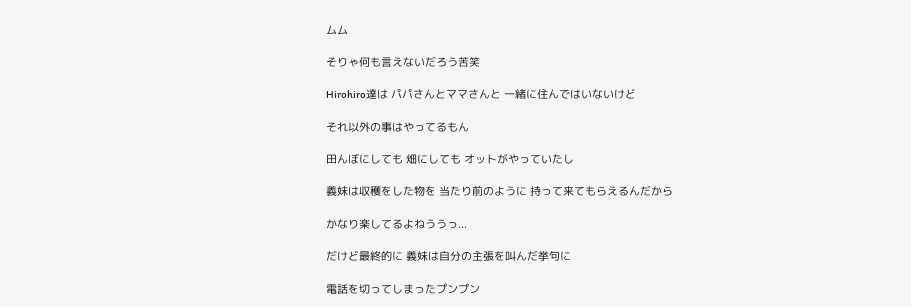ムム

そりゃ何も言えないだろう苦笑

Hirohiro達は パパさんとママさんと 一緒に住んではいないけど

それ以外の事はやってるもん

田んぼにしても 畑にしても オットがやっていたし

義妹は収穫をした物を 当たり前のように 持って来てもらえるんだから

かなり楽してるよねううっ...

だけど最終的に 義妹は自分の主張を叫んだ挙句に

電話を切ってしまったプンプン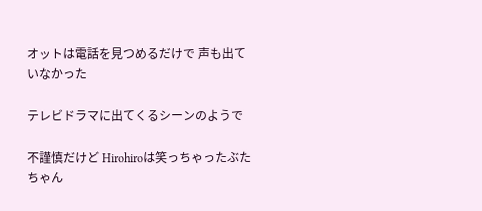オットは電話を見つめるだけで 声も出ていなかった

テレビドラマに出てくるシーンのようで

不謹慎だけど Hirohiroは笑っちゃったぶたちゃん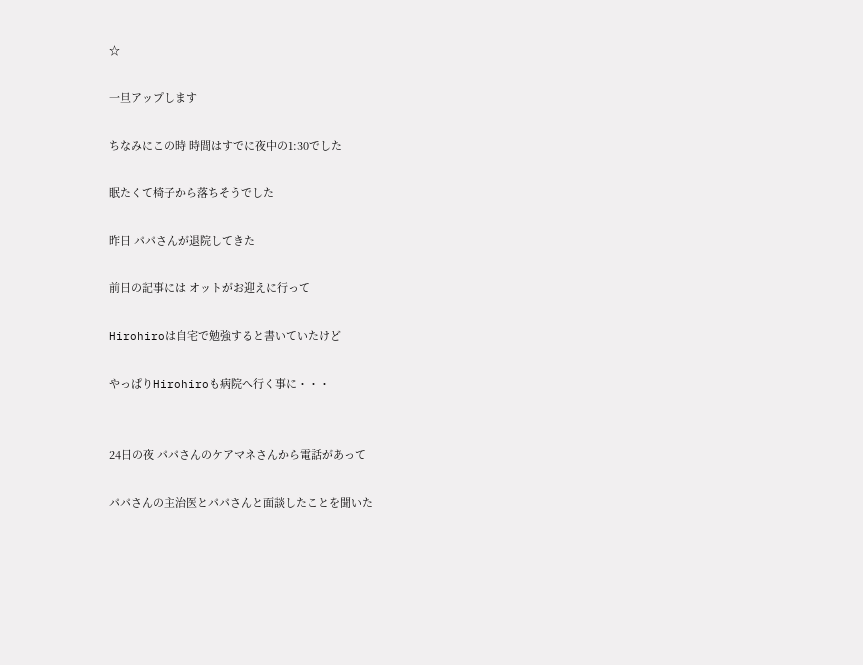☆

一旦アップします

ちなみにこの時 時間はすでに夜中の1:30でした

眠たくて椅子から落ちそうでした

昨日 パパさんが退院してきた

前日の記事には オットがお迎えに行って

Hirohiroは自宅で勉強すると書いていたけど

やっぱりHirohiroも病院へ行く事に・・・


24日の夜 パパさんのケアマネさんから電話があって

パパさんの主治医とパパさんと面談したことを聞いた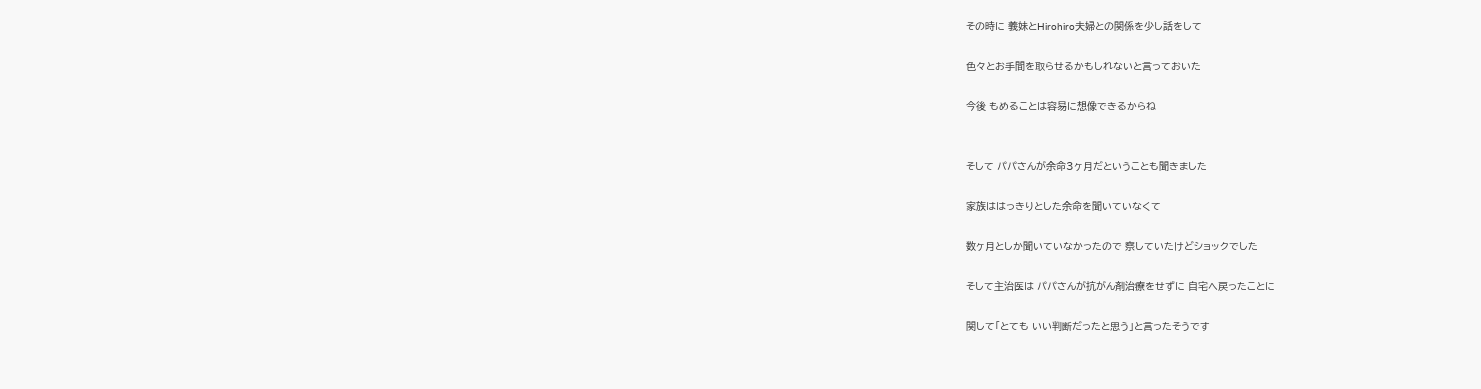その時に 義妹とHirohiro夫婦との関係を少し話をして

色々とお手間を取らせるかもしれないと言っておいた

今後 もめることは容易に想像できるからね


そして パパさんが余命3ヶ月だということも聞きました

家族ははっきりとした余命を聞いていなくて

数ヶ月としか聞いていなかったので 察していたけどショックでした

そして主治医は パパさんが抗がん剤治療をせずに 自宅へ戻ったことに

関して「とても いい判断だったと思う」と言ったそうです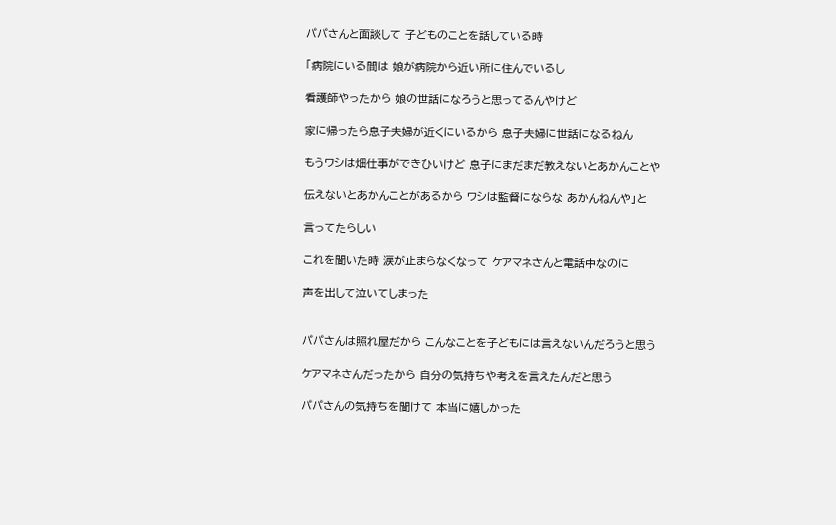パパさんと面談して 子どものことを話している時

「病院にいる間は 娘が病院から近い所に住んでいるし

看護師やったから 娘の世話になろうと思ってるんやけど

家に帰ったら息子夫婦が近くにいるから 息子夫婦に世話になるねん

もうワシは畑仕事ができひいけど 息子にまだまだ教えないとあかんことや

伝えないとあかんことがあるから ワシは監督にならな あかんねんや」と

言ってたらしい

これを聞いた時 涙が止まらなくなって ケアマネさんと電話中なのに

声を出して泣いてしまった


パパさんは照れ屋だから こんなことを子どもには言えないんだろうと思う

ケアマネさんだったから 自分の気持ちや考えを言えたんだと思う

パパさんの気持ちを聞けて 本当に嬉しかった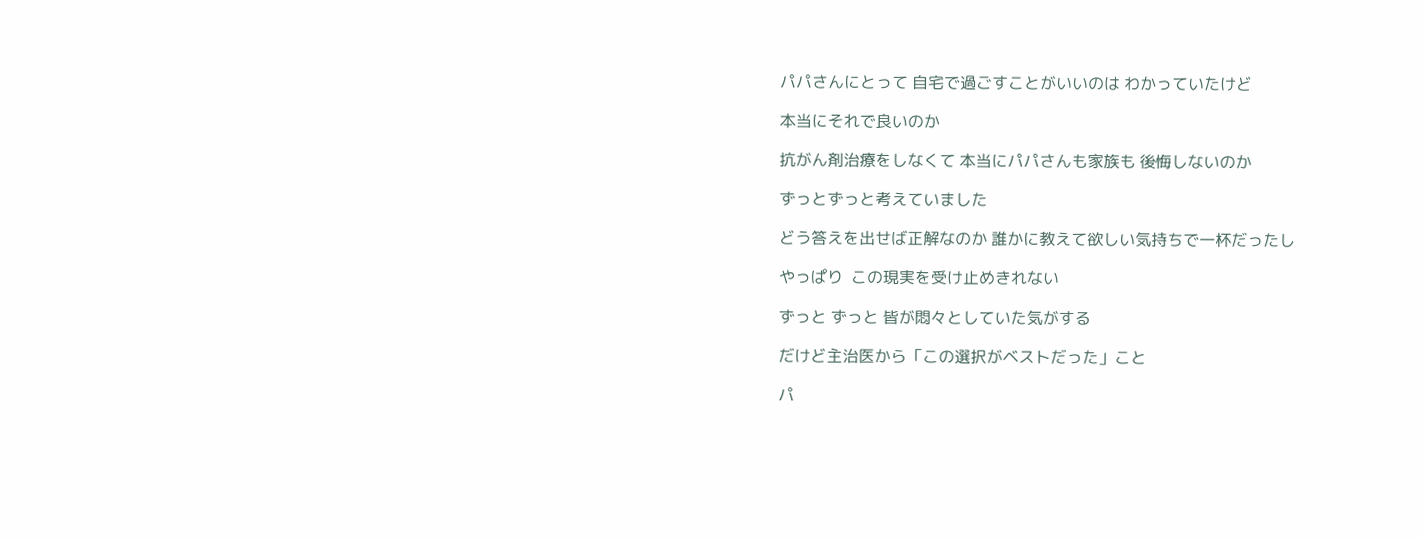パパさんにとって 自宅で過ごすことがいいのは わかっていたけど

本当にそれで良いのか

抗がん剤治療をしなくて 本当にパパさんも家族も 後悔しないのか

ずっとずっと考えていました

どう答えを出せば正解なのか 誰かに教えて欲しい気持ちで一杯だったし

やっぱり  この現実を受け止めきれない

ずっと ずっと 皆が悶々としていた気がする

だけど主治医から「この選択がベストだった」こと

パ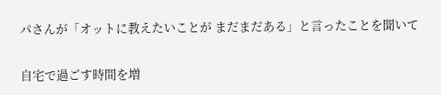パさんが「オットに教えたいことが まだまだある」と言ったことを聞いて

自宅で過ごす時間を増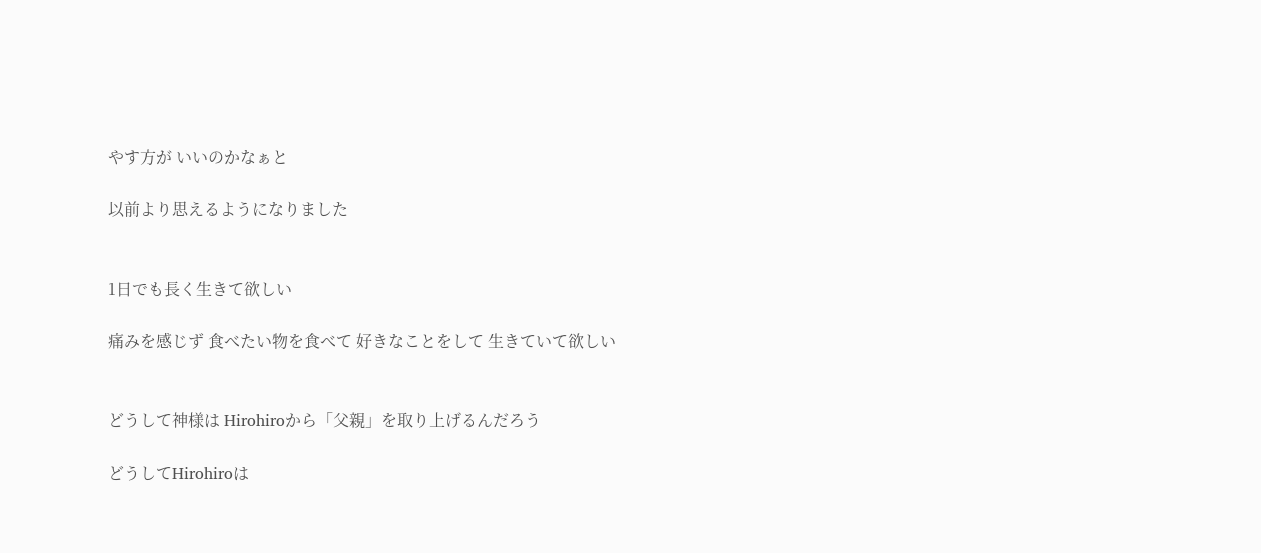やす方が いいのかなぁと

以前より思えるようになりました


1日でも長く生きて欲しい

痛みを感じず 食べたい物を食べて 好きなことをして 生きていて欲しい


どうして神様は Hirohiroから「父親」を取り上げるんだろう

どうしてHirohiroは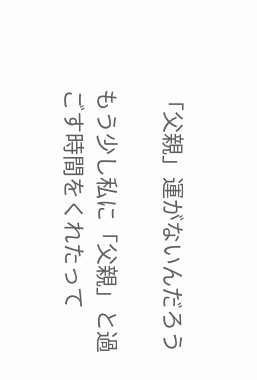「父親」運がないんだろう

もう少し私に「父親」と過ごす時間をくれたって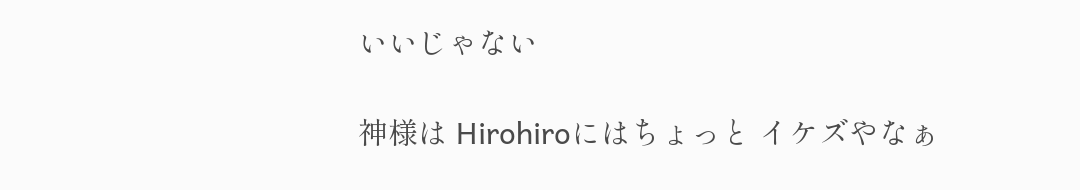いいじゃない

神様は Hirohiroにはちょっと イケズやなぁ